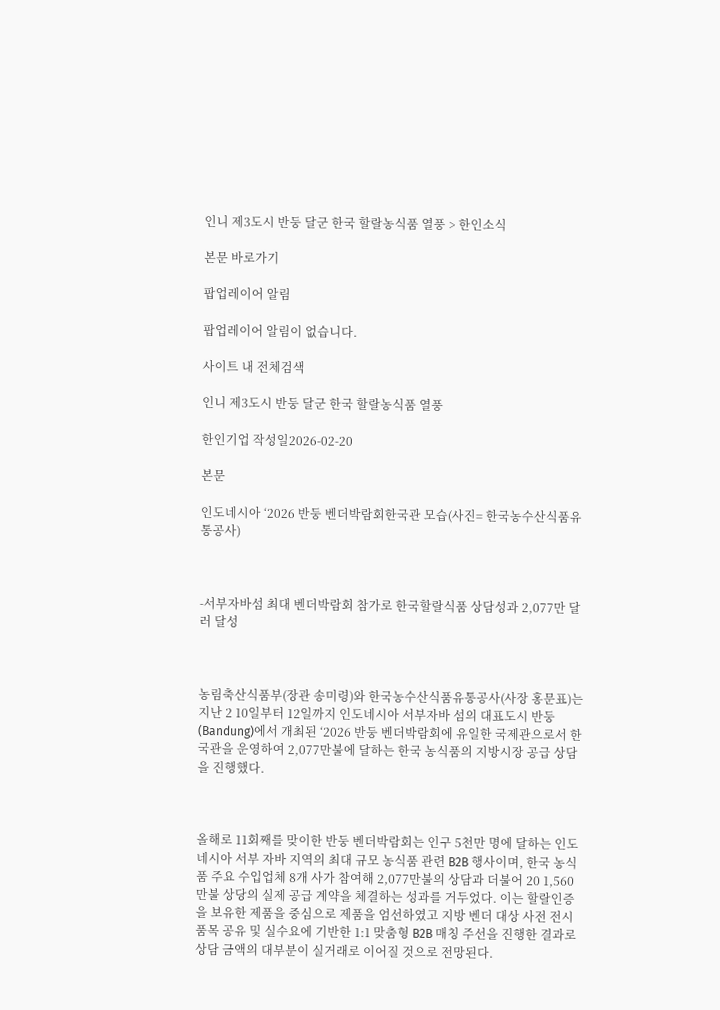인니 제3도시 반둥 달군 한국 할랄농식품 열풍 > 한인소식

본문 바로가기

팝업레이어 알림

팝업레이어 알림이 없습니다.

사이트 내 전체검색

인니 제3도시 반둥 달군 한국 할랄농식품 열풍

한인기업 작성일2026-02-20

본문

인도네시아 ‘2026 반둥 벤더박람회한국관 모습(사진= 한국농수산식품유통공사)



-서부자바섬 최대 벤더박람회 참가로 한국할랄식품 상담성과 2,077만 달러 달성



농림축산식품부(장관 송미령)와 한국농수산식품유통공사(사장 홍문표)는 지난 2 10일부터 12일까지 인도네시아 서부자바 섬의 대표도시 반둥(Bandung)에서 개최된 ‘2026 반둥 벤더박람회에 유일한 국제관으로서 한국관을 운영하여 2,077만불에 달하는 한국 농식품의 지방시장 공급 상담을 진행했다.



올해로 11회째를 맞이한 반둥 벤더박람회는 인구 5천만 명에 달하는 인도네시아 서부 자바 지역의 최대 규모 농식품 관련 B2B 행사이며, 한국 농식품 주요 수입업체 8개 사가 참여해 2,077만불의 상담과 더불어 20 1,560만불 상당의 실제 공급 계약을 체결하는 성과를 거두었다. 이는 할랄인증을 보유한 제품을 중심으로 제품을 엄선하였고 지방 벤더 대상 사전 전시 품목 공유 및 실수요에 기반한 1:1 맞춤형 B2B 매칭 주선을 진행한 결과로 상담 금액의 대부분이 실거래로 이어질 것으로 전망된다.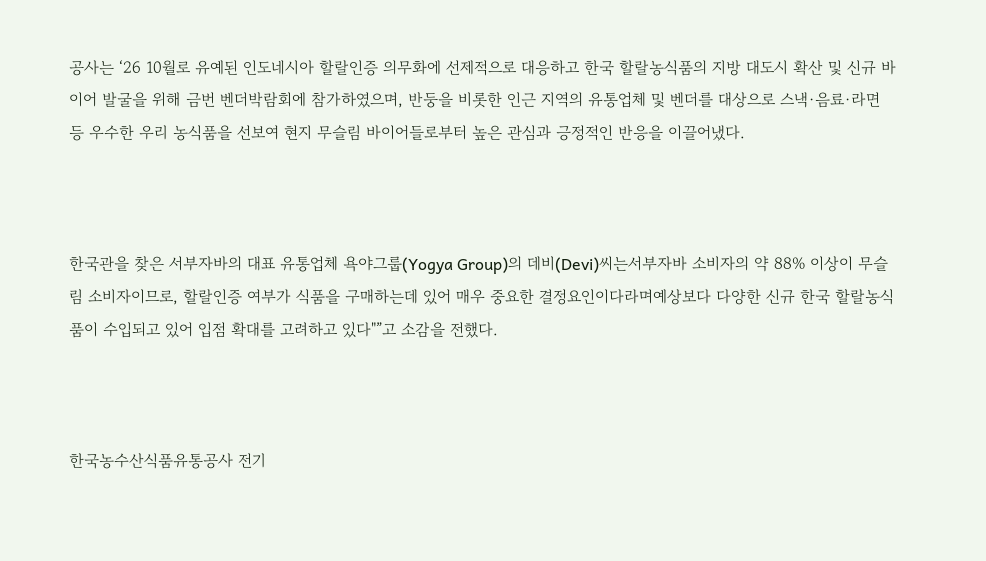공사는 ‘26 10월로 유예된 인도네시아 할랄인증 의무화에 선제적으로 대응하고 한국 할랄농식품의 지방 대도시 확산 및 신규 바이어 발굴을 위해 금번 벤더박람회에 참가하였으며, 반둥을 비롯한 인근 지역의 유통업체 및 벤더를 대상으로 스낵·음료·라면 등 우수한 우리 농식품을 선보여 현지 무슬림 바이어들로부터 높은 관심과 긍정적인 반응을 이끌어냈다.



한국관을 찾은 서부자바의 대표 유통업체 욕야그룹(Yogya Group)의 데비(Devi)씨는서부자바 소비자의 약 88% 이상이 무슬림 소비자이므로, 할랄인증 여부가 식품을 구매하는데 있어 매우 중요한 결정요인이다라며예상보다 다양한 신규 한국 할랄농식품이 수입되고 있어 입점 확대를 고려하고 있다"”고 소감을 전했다.



한국농수산식품유통공사 전기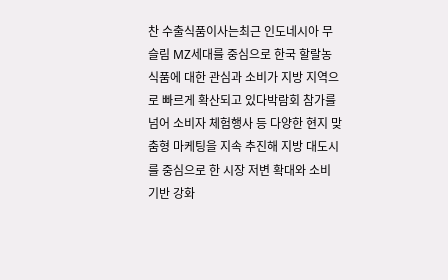찬 수출식품이사는최근 인도네시아 무슬림 MZ세대를 중심으로 한국 할랄농식품에 대한 관심과 소비가 지방 지역으로 빠르게 확산되고 있다박람회 참가를 넘어 소비자 체험행사 등 다양한 현지 맞춤형 마케팅을 지속 추진해 지방 대도시를 중심으로 한 시장 저변 확대와 소비 기반 강화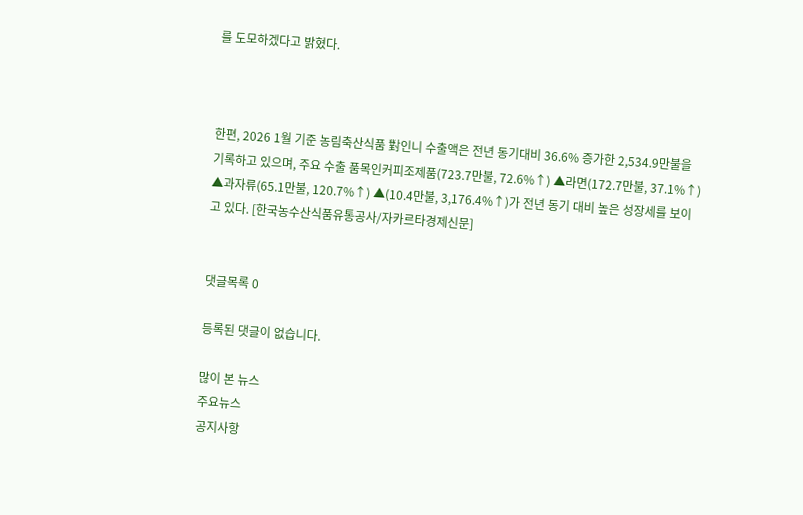를 도모하겠다고 밝혔다.



한편, 2026 1월 기준 농림축산식품 對인니 수출액은 전년 동기대비 36.6% 증가한 2,534.9만불을 기록하고 있으며, 주요 수출 품목인커피조제품(723.7만불, 72.6%↑) ▲라면(172.7만불, 37.1%↑) ▲과자류(65.1만불, 120.7%↑) ▲(10.4만불, 3,176.4%↑)가 전년 동기 대비 높은 성장세를 보이고 있다. [한국농수산식품유통공사/자카르타경제신문]


댓글목록 0

등록된 댓글이 없습니다.

많이 본 뉴스
주요뉴스
공지사항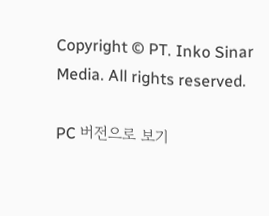Copyright © PT. Inko Sinar Media. All rights reserved.

PC 버전으로 보기